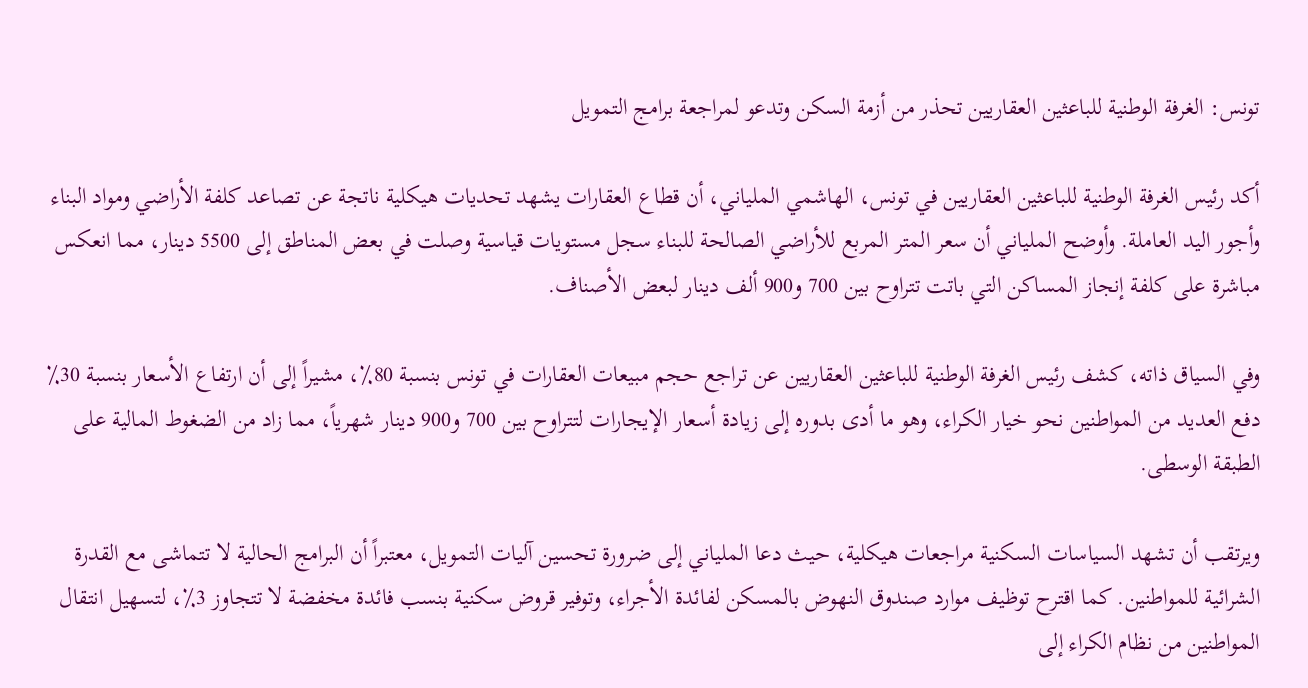تونس: الغرفة الوطنية للباعثين العقاريين تحذر من أزمة السكن وتدعو لمراجعة برامج التمويل

أكد رئيس الغرفة الوطنية للباعثين العقاريين في تونس، الهاشمي الملياني، أن قطاع العقارات يشهد تحديات هيكلية ناتجة عن تصاعد كلفة الأراضي ومواد البناء وأجور اليد العاملة. وأوضح الملياني أن سعر المتر المربع للأراضي الصالحة للبناء سجل مستويات قياسية وصلت في بعض المناطق إلى 5500 دينار، مما انعكس مباشرة على كلفة إنجاز المساكن التي باتت تتراوح بين 700 و900 ألف دينار لبعض الأصناف.

وفي السياق ذاته، كشف رئيس الغرفة الوطنية للباعثين العقاريين عن تراجع حجم مبيعات العقارات في تونس بنسبة 80٪، مشيراً إلى أن ارتفاع الأسعار بنسبة 30٪ دفع العديد من المواطنين نحو خيار الكراء، وهو ما أدى بدوره إلى زيادة أسعار الإيجارات لتتراوح بين 700 و900 دينار شهرياً، مما زاد من الضغوط المالية على الطبقة الوسطى.

ويرتقب أن تشهد السياسات السكنية مراجعات هيكلية، حيث دعا الملياني إلى ضرورة تحسين آليات التمويل، معتبراً أن البرامج الحالية لا تتماشى مع القدرة الشرائية للمواطنين. كما اقترح توظيف موارد صندوق النهوض بالمسكن لفائدة الأجراء، وتوفير قروض سكنية بنسب فائدة مخفضة لا تتجاوز 3٪، لتسهيل انتقال المواطنين من نظام الكراء إلى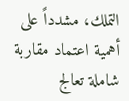التملك، مشدداً على أهمية اعتماد مقاربة شاملة تعالج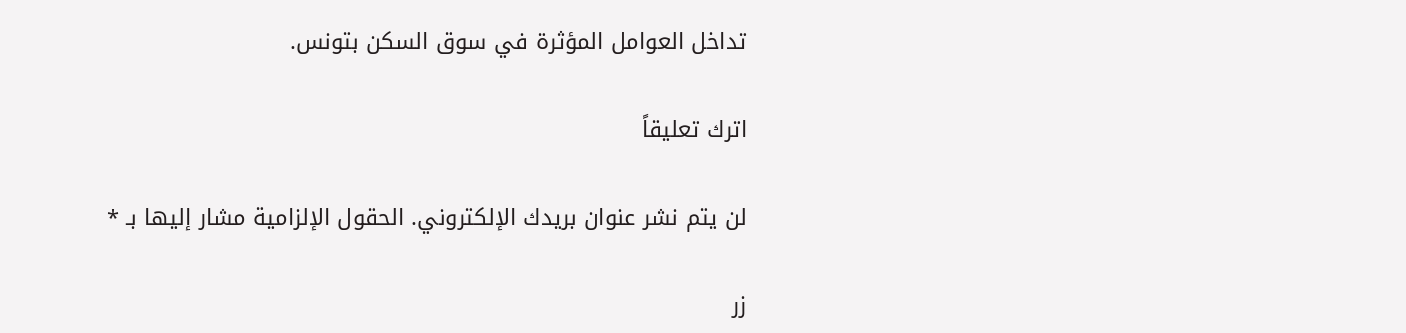تداخل العوامل المؤثرة في سوق السكن بتونس.

اترك تعليقاً

لن يتم نشر عنوان بريدك الإلكتروني. الحقول الإلزامية مشار إليها بـ *

زر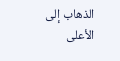الذهاب إلى الأعلى